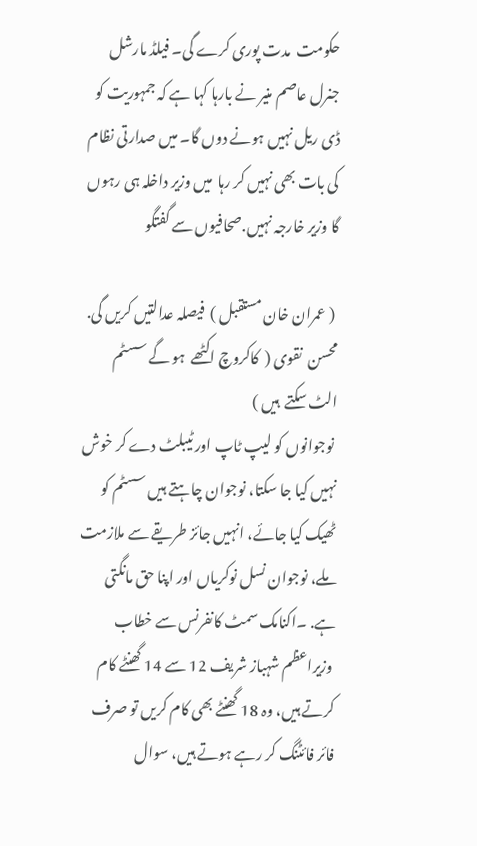حکومت  مدت پوری کرے گی۔ فیلڈ مارشل جنرل عاصم منیر نے بارہا کہا ہے کہ جمہوریت کو ڈی ریل نہیں ہونے دوں گا۔ میں صدارتی نظام کی بات بھی نہیں کر رہا  میں وزیر داخلہ ہی رہوں گا وزیر خارجہ نہیں.صحافیوں سے گفتگو

 ( عمران خان مستقبل )  فیصلہ عدالتیں کریں گی. محسن  نقوی (  کاکروچ اکٹھے  ہو گے سسٹم  الٹ سکتے  ہیں )
 نوجوانوں کو لیپ ٹاپ اور ٹیبلٹ دے کر خوش نہیں کیا جا سکتا، نوجوان چاہتے ہیں سسٹم کو ٹھیک کیا جائے، انہیں جائز طریقے سے ملازمت ملے، نوجوان نسل نوکریاں اور اپنا حق مانگتی ہے. ۔اکنامک سمٹ کانفرنس سے خطاب
 وزیراعظم شہباز شریف 12 سے 14 گھنٹے کام کرتے ہیں، وہ 18 گھنٹے بھی کام کریں تو صرف فائر فائٹنگ کر رہے ہوتے ہیں، سوال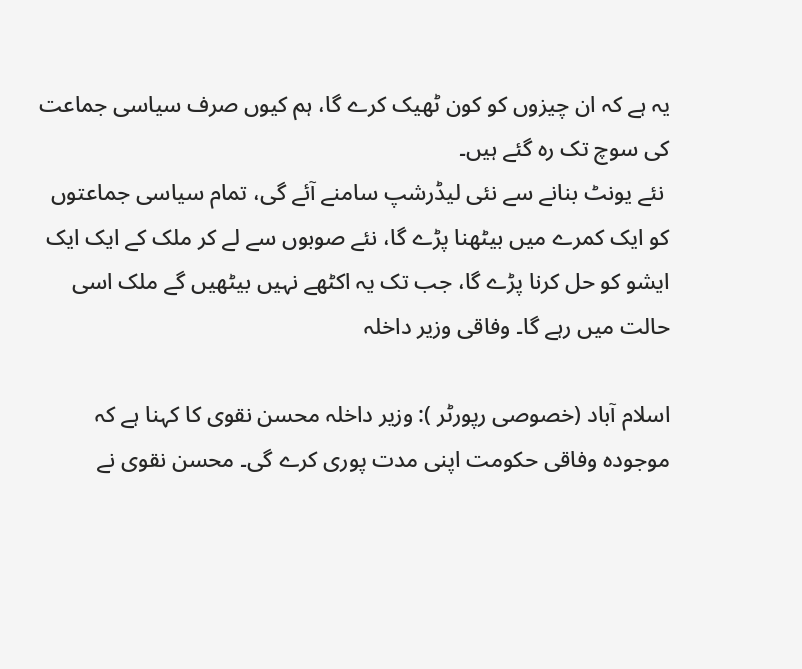یہ ہے کہ ان چیزوں کو کون ٹھیک کرے گا، ہم کیوں صرف سیاسی جماعت کی سوچ تک رہ گئے ہیں۔
 نئے یونٹ بنانے سے نئی لیڈرشپ سامنے آئے گی، تمام سیاسی جماعتوں کو ایک کمرے میں بیٹھنا پڑے گا، نئے صوبوں سے لے کر ملک کے ایک ایک ایشو کو حل کرنا پڑے گا، جب تک یہ اکٹھے نہیں بیٹھیں گے ملک اسی حالت میں رہے گا۔ وفاقی وزیر داخلہ

اسلام آباد (خصوصی رپورٹر ): وزیر داخلہ محسن نقوی کا کہنا ہے کہ موجودہ وفاقی حکومت اپنی مدت پوری کرے گی۔ محسن نقوی نے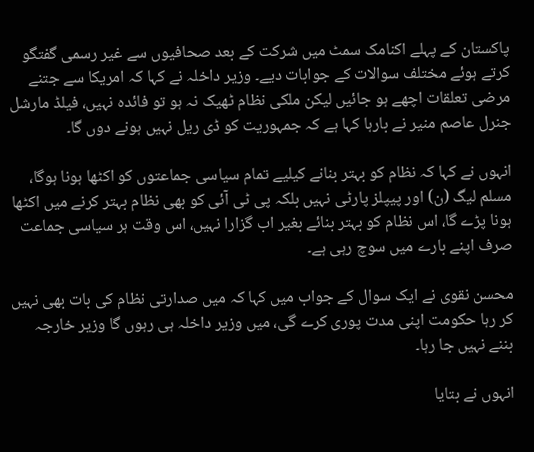پاکستان کے پہلے اکنامک سمٹ میں شرکت کے بعد صحافیوں سے غیر رسمی گفتگو کرتے ہوئے مختلف سوالات کے جوابات دیے۔ وزیر داخلہ نے کہا کہ امریکا سے جتنے مرضی تعلقات اچھے ہو جائیں لیکن ملکی نظام ٹھیک نہ ہو تو فائدہ نہیں، فیلڈ مارشل جنرل عاصم منیر نے بارہا کہا ہے کہ جمہوریت کو ڈی ریل نہیں ہونے دوں گا۔

انہوں نے کہا کہ نظام کو بہتر بنانے کیلیے تمام سیاسی جماعتوں کو اکٹھا ہونا ہوگا، مسلم لیگ (ن) اور پیپلز پارٹی نہیں بلکہ پی ٹی آئی کو بھی نظام بہتر کرنے میں اکٹھا ہونا پڑے گا، اس نظام کو بہتر بنائے بغیر اب گزارا نہیں، اس وقت ہر سیاسی جماعت صرف اپنے بارے میں سوچ رہی ہے۔

محسن نقوی نے ایک سوال کے جواب میں کہا کہ میں صدارتی نظام کی بات بھی نہیں کر رہا حکومت اپنی مدت پوری کرے گی، میں وزیر داخلہ ہی رہوں گا وزیر خارجہ بننے نہیں جا رہا۔

انہوں نے بتایا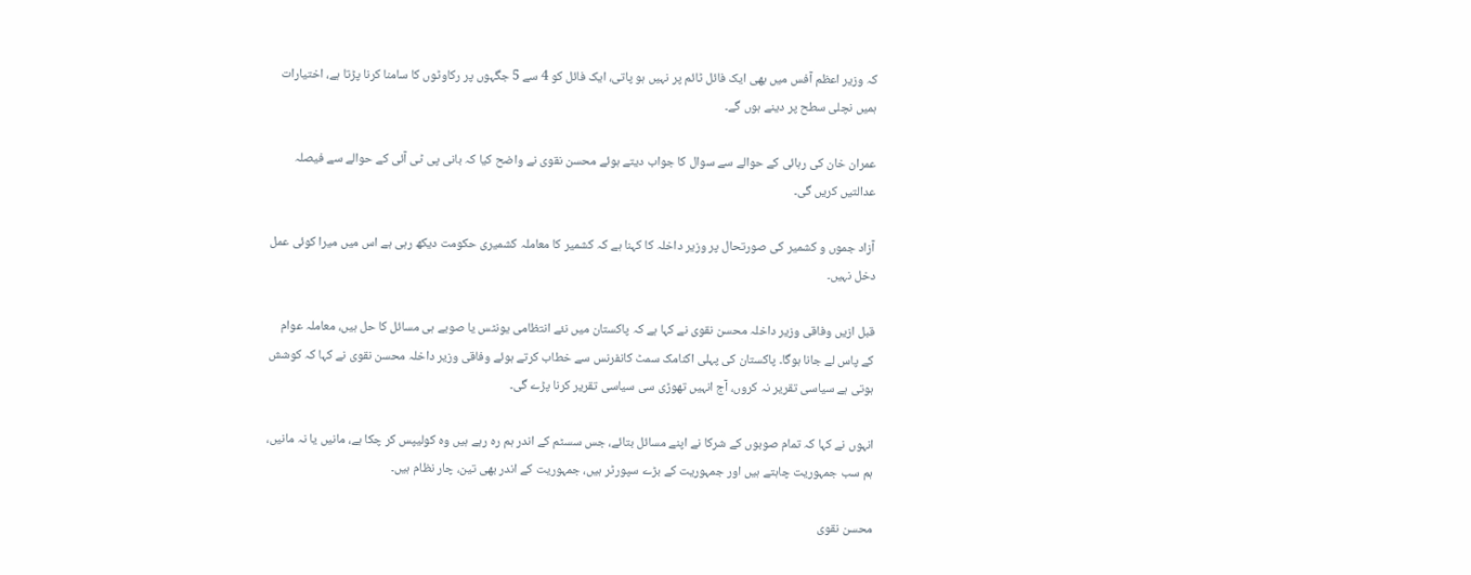کہ وزیر اعظم آفس میں بھی ایک فائل ٹائم پر نہیں ہو پاتی، ایک فائل کو 4 سے 5 جگہوں پر رکاوٹوں کا سامنا کرنا پڑتا ہے، اختیارات ہمیں نچلی سطح پر دینے ہوں گے۔

عمران خان کی رہائی کے حوالے سے سوال کا جواب دیتے ہوئے محسن نقوی نے واضح کیا کہ بانی پی ٹی آئی کے حوالے سے فیصلہ عدالتیں کریں گی۔

آزاد جموں و کشمیر کی صورتحال پر وزیر داخلہ کا کہنا ہے کہ کشمیر کا معاملہ کشمیری حکومت دیکھ رہی ہے اس میں میرا کوئی عمل دخل نہیں۔

قبل ازیں وفاقی وزیر داخلہ محسن نقوی نے کہا ہے کہ پاکستان میں نئے انتظامی یونٹس یا صوبے ہی مسائل کا حل ہیں، معاملہ عوام کے پاس لے جانا ہوگا۔ پاکستان کی پہلی اکنامک سمٹ کانفرنس سے خطاب کرتے ہوئے وفاقی وزیر داخلہ محسن نقوی نے کہا کہ کوشش ہوتی ہے سیاسی تقریر نہ کروں، آج انہیں تھوڑی سی سیاسی تقریر کرنا پڑے گی۔

انہوں نے کہا کہ تمام صوبوں کے شرکا نے اپنے مسائل بتائے، جس سسٹم کے اندر ہم رہ رہے ہیں وہ کولیپس کر چکا ہے، مانیں یا نہ مانیں، ہم سب جمہوریت چاہتے ہیں اور جمہوریت کے بڑے سپورٹر ہیں، جمہوریت کے اندر بھی تین، چار نظام ہیں۔

محسن نقوی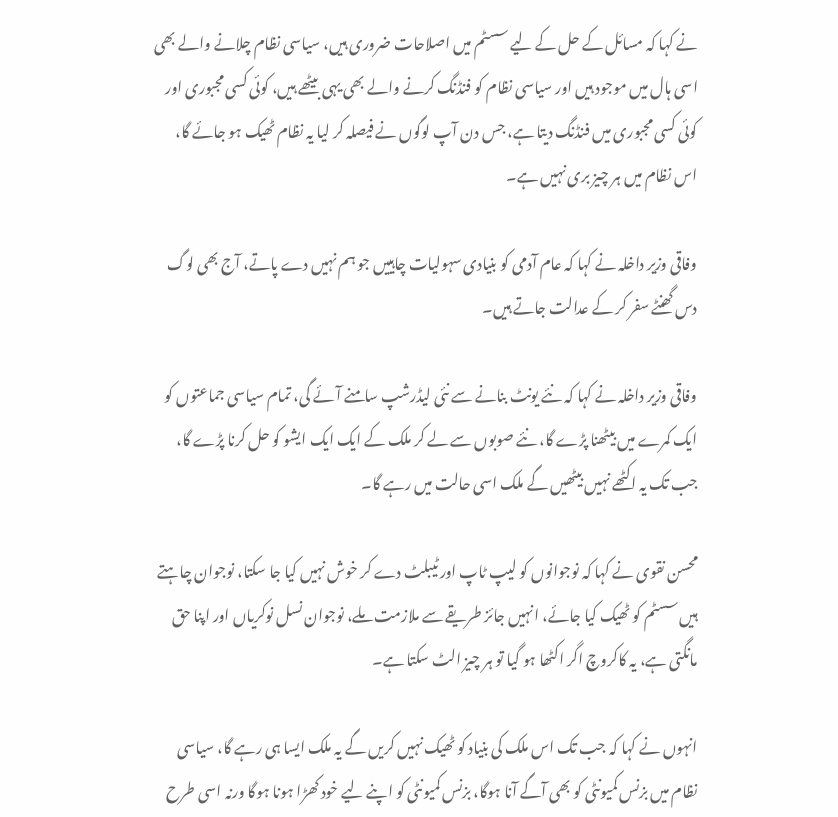نے کہا کہ مسائل کے حل کے لیے سسٹم میں اصلاحات ضروری ہیں، سیاسی نظام چلانے والے بھی اسی ہال میں موجود ہیں اور سیاسی نظام کو فنڈنگ کرنے والے بھی یہی بیٹھے ہیں، کوئی کسی مجبوری اور کوئی کسی مجبوری میں فنڈنگ دیتا ہے، جس دن آپ لوگوں نے فیصلہ کر لیا یہ نظام ٹھیک ہو جائے گا، اس نظام میں ہر چیز بری نہیں ہے۔

وفاقی وزیر داخلہ نے کہا کہ عام آدمی کو بنیادی سہولیات چاہییں جو ہم نہیں دے پاتے، آج بھی لوگ دس گھنٹے سفر کر کے عدالت جاتے ہیں۔

وفاقی وزیر داخلہ نے کہا کہ نئے یونٹ بنانے سے نئی لیڈرشپ سامنے آئے گی، تمام سیاسی جماعتوں کو ایک کمرے میں بیٹھنا پڑے گا، نئے صوبوں سے لے کر ملک کے ایک ایک ایشو کو حل کرنا پڑے گا، جب تک یہ اکٹھے نہیں بیٹھیں گے ملک اسی حالت میں رہے گا۔

محسن نقوی نے کہا کہ نوجوانوں کو لیپ ٹاپ اور ٹیبلٹ دے کر خوش نہیں کیا جا سکتا، نوجوان چاہتے ہیں سسٹم کو ٹھیک کیا جائے، انہیں جائز طریقے سے ملازمت ملے، نوجوان نسل نوکریاں اور اپنا حق مانگتی ہے، یہ کاکروچ اگر اکٹھا ہو گیا تو ہر چیز الٹ سکتا ہے۔

انہوں نے کہا کہ جب تک اس ملک کی بنیاد کو ٹھیک نہیں کریں گے یہ ملک ایسا ہی رہے گا، سیاسی نظام میں بزنس کمیونٹی کو بھی آگے آنا ہوگا، بزنس کمیونٹی کو اپنے لیے خود کھڑا ہونا ہوگا ورنہ اسی طرح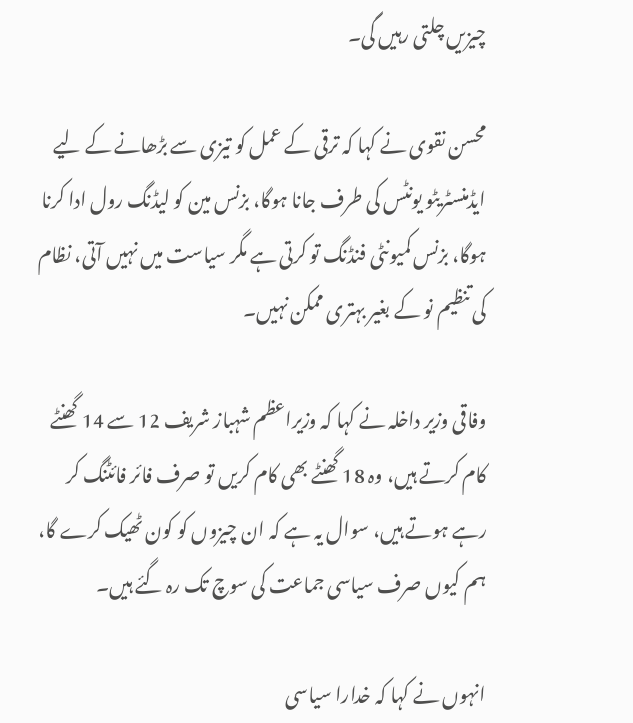چیزیں چلتی رہیں گی۔

محسن نقوی نے کہا کہ ترقی کے عمل کو تیزی سے بڑھانے کے لیے ایڈمنسٹریٹو یونٹس کی طرف جانا ہوگا، بزنس مین کو لیڈنگ رول ادا کرنا ہوگا، بزنس کمیونٹی فنڈنگ تو کرتی ہے مگر سیاست میں نہیں آتی، نظام کی تنظیم نو کے بغیر بہتری ممکن نہیں۔

وفاقی وزیر داخلہ نے کہا کہ وزیراعظم شہباز شریف 12 سے 14 گھنٹے کام کرتے ہیں، وہ 18 گھنٹے بھی کام کریں تو صرف فائر فائٹنگ کر رہے ہوتے ہیں، سوال یہ ہے کہ ان چیزوں کو کون ٹھیک کرے گا، ہم کیوں صرف سیاسی جماعت کی سوچ تک رہ گئے ہیں۔

انہوں نے کہا کہ خدارا سیاسی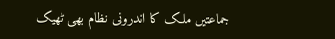جماعتیں ملک کا اندرونی نظام بھی ٹھیک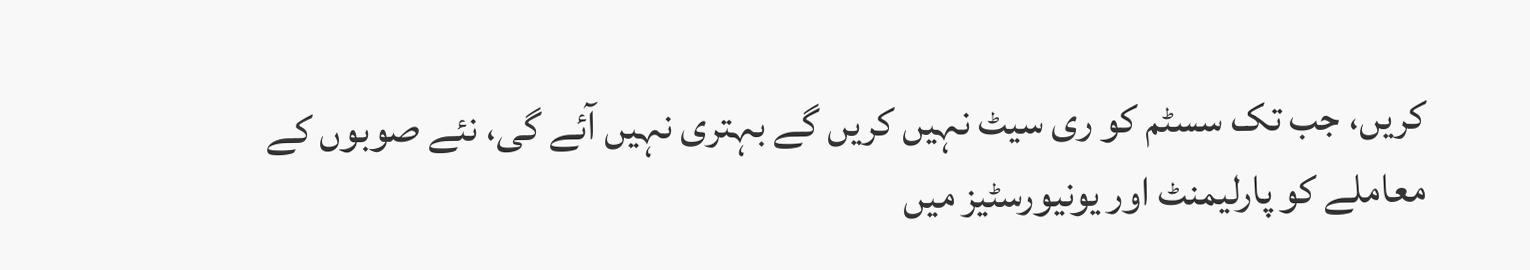کریں، جب تک سسٹم کو ری سیٹ نہیں کریں گے بہتری نہیں آئے گی، نئے صوبوں کے معاملے کو پارلیمنٹ اور یونیورسٹیز میں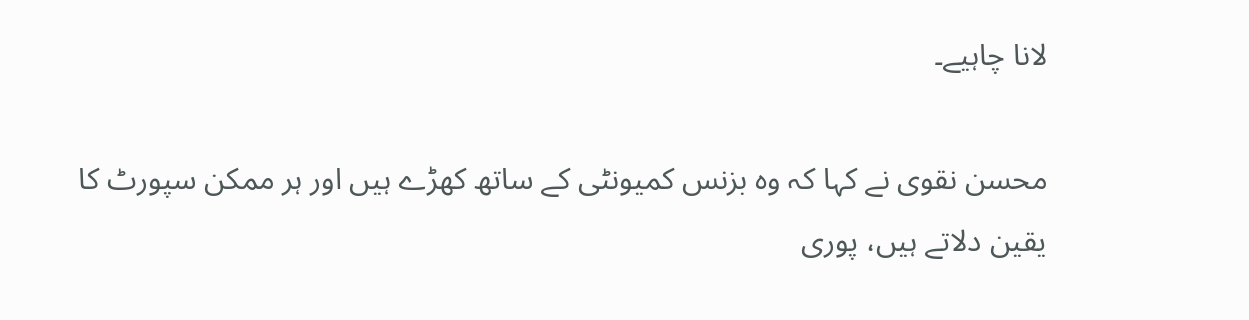لانا چاہیے۔

محسن نقوی نے کہا کہ وہ بزنس کمیونٹی کے ساتھ کھڑے ہیں اور ہر ممکن سپورٹ کا یقین دلاتے ہیں، پوری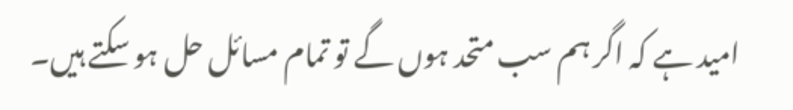امید ہے کہ اگر ہم سب متحد ہوں گے تو تمام مسائل حل ہو سکتے ہیں۔